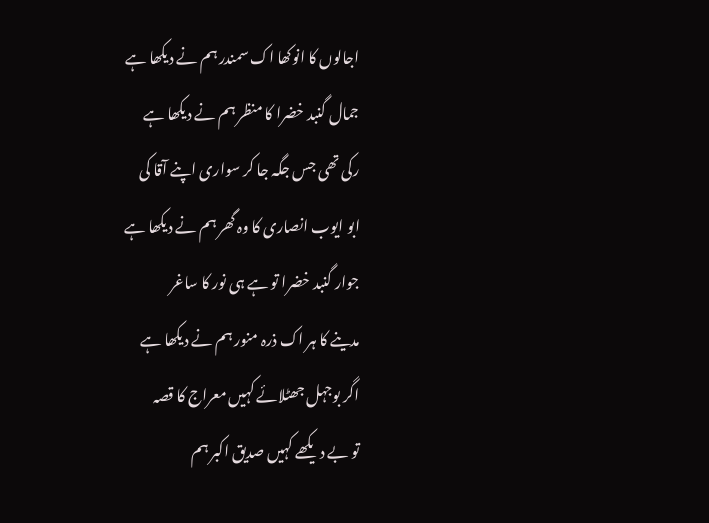اجالوں کا انوکھا اک سمندر ہم نے دیکھا ہے
جمال گنبد خضرا کا منظر ہم نے دیکھا ہے
رکی تھی جس جگہ جا کر سواری اپنے آقا کی
ابو ایوب انصاری کا وہ گھر ہم نے دیکھا ہے
جوار گنبد خضرا تو ہے ہی نور کا ساغر
مدینے کا ہر اک ذرہ منور ہم نے دیکھا ہے
اگر بوجہل جھٹلائے کہیں معراج کا قصہ
تو بے دیکھے کہیں صدیق اکبر ہم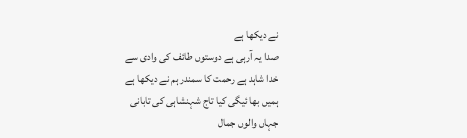نے دیکھا ہے
صدا یہ آرہی ہے دوستوں طائف کی وادی سے
خدا شاہد ہے رحمت کا سمندر ہم نے دیکھا ہے
ہمیں بھا ئیگی کیا تاج شہنشاہی کی تابانی
جہاں والوں جمال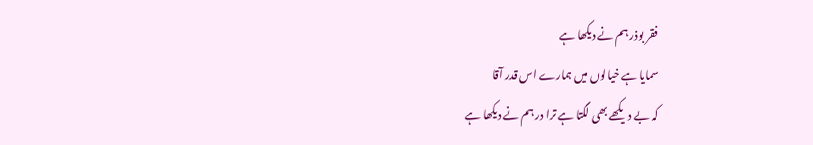فقر بوذر ہم نے دیکھا ہے
سمایا ہے خیالوں میں ہمارے اس قدر آقا
کہ بے دیکھے بھی لگتا ہے ترا در ہم نے دیکھا ہے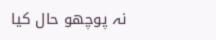نہ پوچھو حال کیا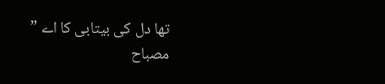تھا دل کی بیتابی کا اے ” مصباح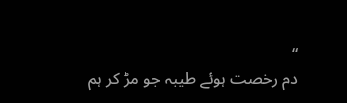“
دم رخصت ہوئے طیبہ جو مڑ کر ہم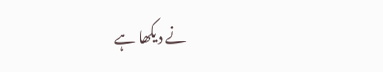نے دیکھا ہے